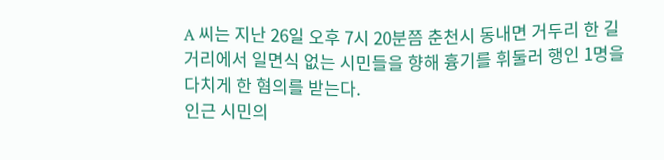A 씨는 지난 26일 오후 7시 20분쯤 춘천시 동내면 거두리 한 길거리에서 일면식 없는 시민들을 향해 흉기를 휘둘러 행인 1명을 다치게 한 혐의를 받는다.
인근 시민의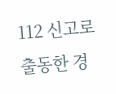112 신고로 출동한 경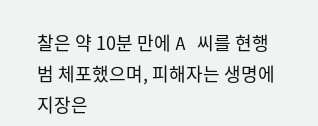찰은 약 10분 만에 A 씨를 현행범 체포했으며, 피해자는 생명에 지장은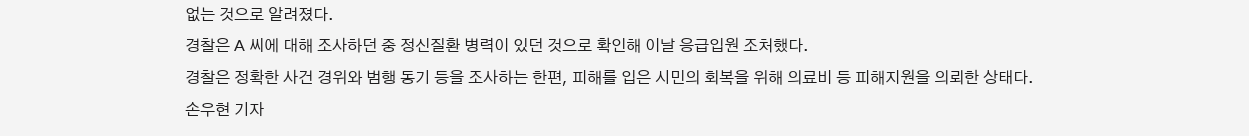없는 것으로 알려졌다.
경찰은 A 씨에 대해 조사하던 중 정신질환 병력이 있던 것으로 확인해 이날 응급입원 조처했다.
경찰은 정확한 사건 경위와 범행 동기 등을 조사하는 한편, 피해를 입은 시민의 회복을 위해 의료비 등 피해지원을 의뢰한 상태다.
손우현 기자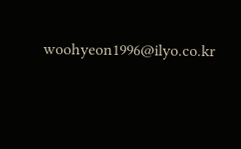woohyeon1996@ilyo.co.kr